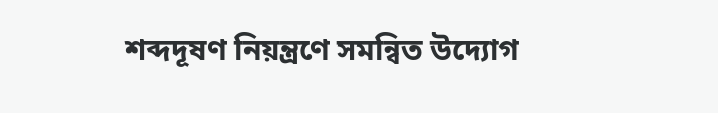শব্দদূষণ নিয়ন্ত্রণে সমন্বিত উদ্যোগ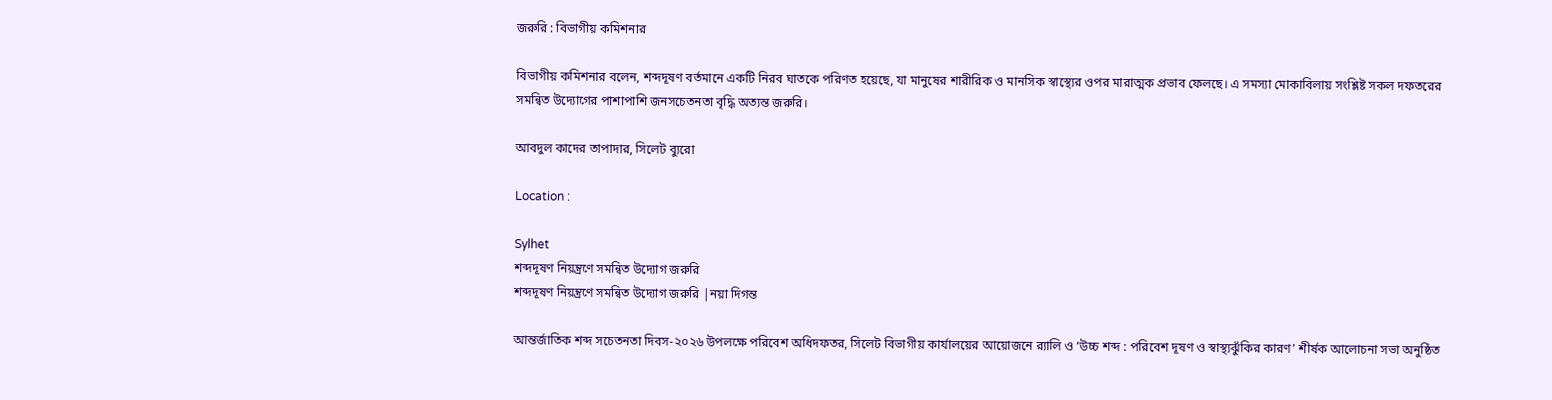জরুরি : বিভাগীয় কমিশনার

বিভাগীয় কমিশনার বলেন, শব্দদূষণ বর্তমানে একটি নিরব ঘাতকে পরিণত হয়েছে, যা মানুষের শারীরিক ও মানসিক স্বাস্থ্যের ওপর মারাত্মক প্রভাব ফেলছে। এ সমস্যা মোকাবিলায় সংশ্লিষ্ট সকল দফতরের সমন্বিত উদ্যোগের পাশাপাশি জনসচেতনতা বৃদ্ধি অত্যন্ত জরুরি।

আবদুল কাদের তাপাদার, সিলেট ব্যুরো

Location :

Sylhet
শব্দদূষণ নিয়ন্ত্রণে সমন্বিত উদ্যোগ জরুরি
শব্দদূষণ নিয়ন্ত্রণে সমন্বিত উদ্যোগ জরুরি |নয়া দিগন্ত

আন্তর্জাতিক শব্দ সচেতনতা দিবস-২০২৬ উপলক্ষে পরিবেশ অধিদফতর, সিলেট বিভাগীয় কার্যালয়ের আয়োজনে র‍্যালি ও ‘উচ্চ শব্দ : পরিবেশ দূষণ ও স্বাস্থ্যঝুঁকির কারণ’ শীর্ষক আলোচনা সভা অনুষ্ঠিত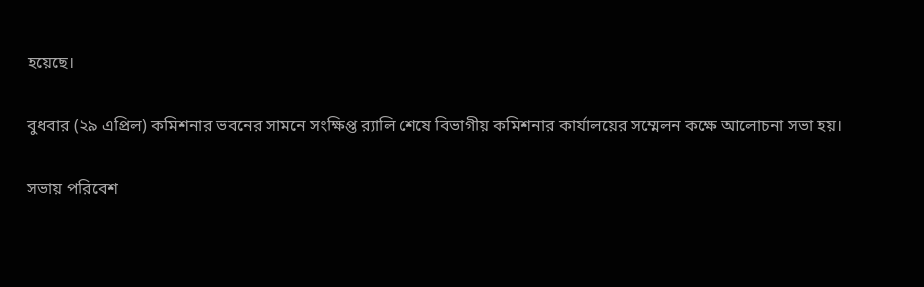হয়েছে।

বুধবার (২৯ এপ্রিল) কমিশনার ভবনের সামনে সংক্ষিপ্ত র‍্যালি শেষে বিভাগীয় কমিশনার কার্যালয়ের সম্মেলন কক্ষে আলোচনা সভা হয়।

সভায় পরিবেশ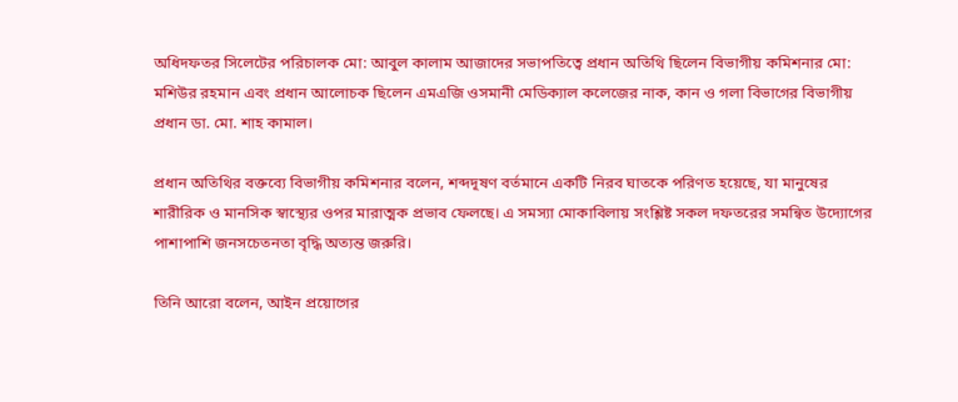অধিদফতর সিলেটের পরিচালক মো: আবুল কালাম আজাদের সভাপতিত্বে প্রধান অতিথি ছিলেন বিভাগীয় কমিশনার মো: মশিউর রহমান এবং প্রধান আলোচক ছিলেন এমএজি ওসমানী মেডিক্যাল কলেজের নাক, কান ও গলা বিভাগের বিভাগীয় প্রধান ডা. মো. শাহ কামাল।

প্রধান অতিথির বক্তব্যে বিভাগীয় কমিশনার বলেন, শব্দদূষণ বর্তমানে একটি নিরব ঘাতকে পরিণত হয়েছে, যা মানুষের শারীরিক ও মানসিক স্বাস্থ্যের ওপর মারাত্মক প্রভাব ফেলছে। এ সমস্যা মোকাবিলায় সংশ্লিষ্ট সকল দফতরের সমন্বিত উদ্যোগের পাশাপাশি জনসচেতনতা বৃদ্ধি অত্যন্ত জরুরি।

তিনি আরো বলেন, আইন প্রয়োগের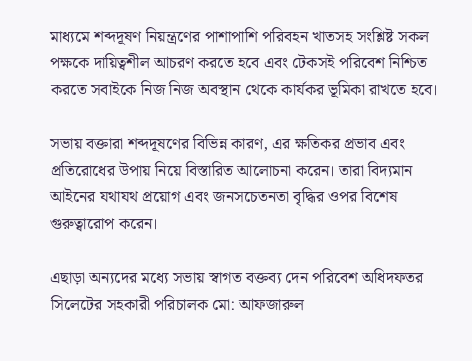মাধ্যমে শব্দদূষণ নিয়ন্ত্রণের পাশাপাশি পরিবহন খাতসহ সংশ্লিষ্ট সকল পক্ষকে দায়িত্বশীল আচরণ করতে হবে এবং টেকসই পরিবেশ নিশ্চিত করতে সবাইকে নিজ নিজ অবস্থান থেকে কার্যকর ভূমিকা রাখতে হবে।

সভায় বক্তারা শব্দদূষণের বিভিন্ন কারণ, এর ক্ষতিকর প্রভাব এবং প্রতিরোধের উপায় নিয়ে বিস্তারিত আলোচনা করেন। তারা বিদ্যমান আইনের যথাযথ প্রয়োগ এবং জনসচেতনতা বৃদ্ধির ওপর বিশেষ গুরুত্বারোপ করেন।

এছাড়া অন্যদের মধ্যে সভায় স্বাগত বক্তব্য দেন পরিবেশ অধিদফতর সিলেটের সহকারী পরিচালক মো: আফজারুল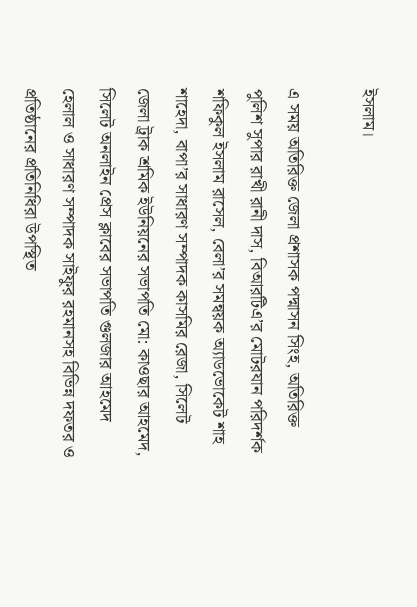ইসলাম।

এ সময় অতিরিক্ত জেলা প্রশাসক পদ্মাসন সিংহ, অতিরিক্ত পুলিশ সুপার রাখী রানী দাস, বিআরটিএ’র মোটরযান পরিদর্শক শফিকুল ইসলাম রাসেল, বেলা’র সমন্বয়ক অ্যাডভোকেট শাহ শাহেদা, বাপা’র সাধারণ সম্পাদক কাসমির রেজা, সিলেট জেলা ট্রাক শ্রমিক ইউনিয়নের সভাপতি মো: কাওছার আহমেদ, সিলেট অনলাইন প্রেস ক্লাবের সভাপতি গুলজার আহমেদ হেলাল ও সাধারণ সম্পাদক সাইফুর রহমানসহ বিভিন্ন দফতর ও প্রতিষ্ঠানের প্রতিনিধিরা উপস্থিত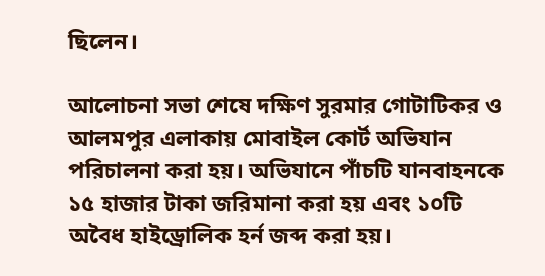ছিলেন।

আলোচনা সভা শেষে দক্ষিণ সুরমার গোটাটিকর ও আলমপুর এলাকায় মোবাইল কোর্ট অভিযান পরিচালনা করা হয়। অভিযানে পাঁচটি যানবাহনকে ১৫ হাজার টাকা জরিমানা করা হয় এবং ১০টি অবৈধ হাইড্রোলিক হর্ন জব্দ করা হয়।